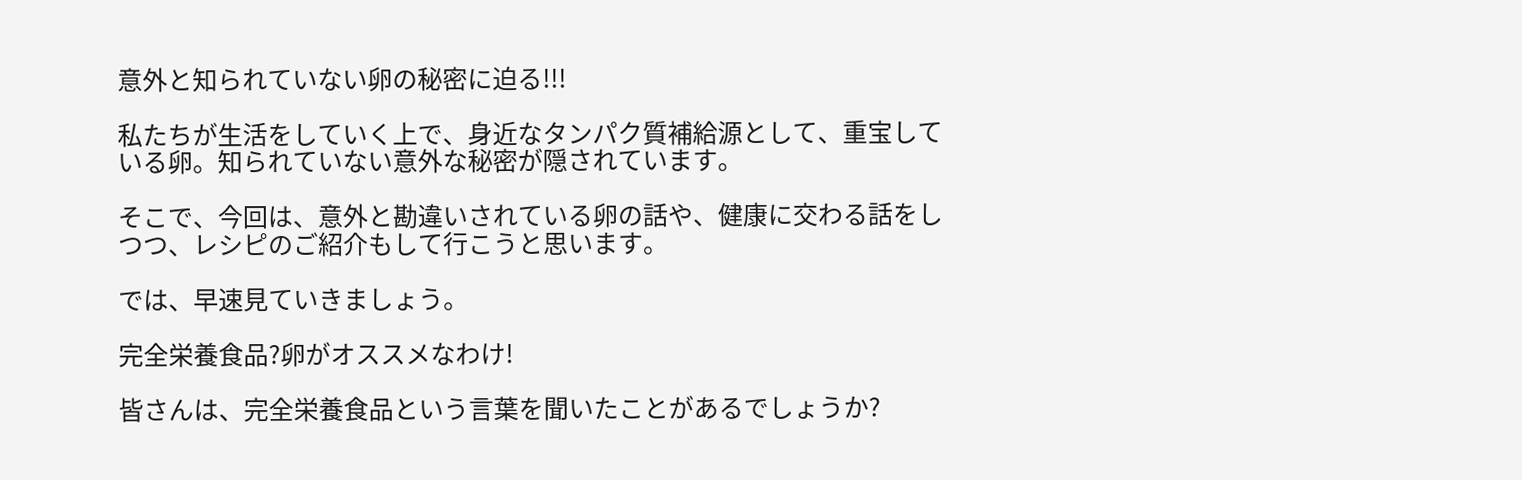意外と知られていない卵の秘密に迫る!!!

私たちが生活をしていく上で、身近なタンパク質補給源として、重宝している卵。知られていない意外な秘密が隠されています。

そこで、今回は、意外と勘違いされている卵の話や、健康に交わる話をしつつ、レシピのご紹介もして行こうと思います。

では、早速見ていきましょう。

完全栄養食品?卵がオススメなわけ!

皆さんは、完全栄養食品という言葉を聞いたことがあるでしょうか?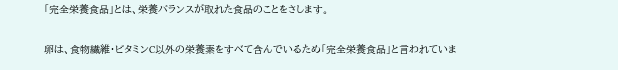「完全栄養食品」とは、栄養バランスが取れた食品のことをさします。

卵は、食物繊維・ビタミンC以外の栄養素をすべて含んでいるため「完全栄養食品」と言われていま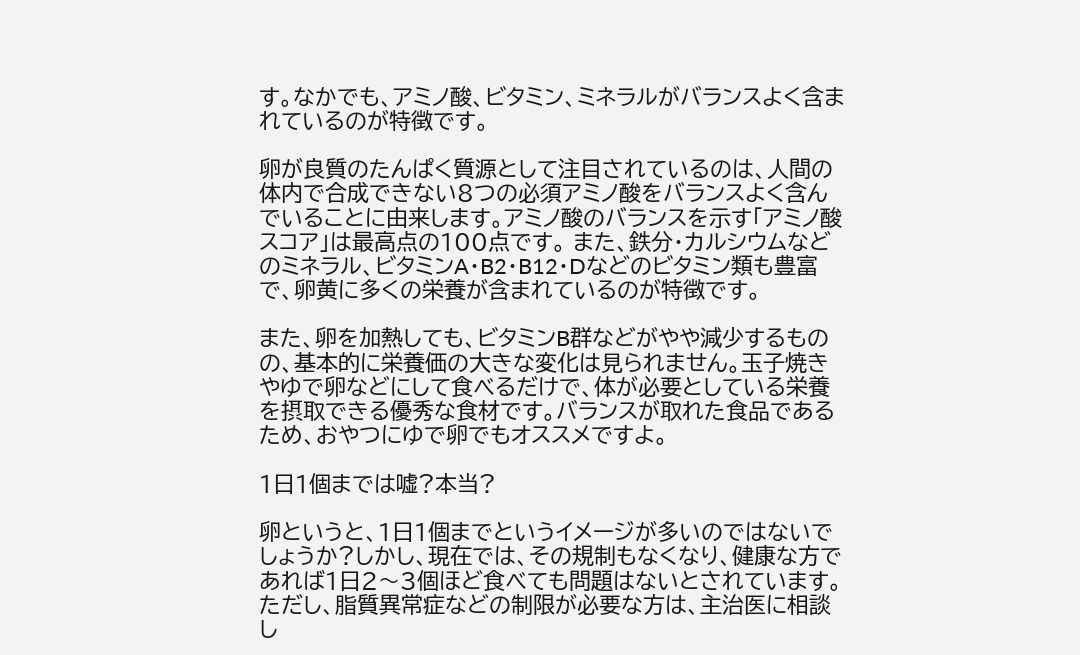す。なかでも、アミノ酸、ビタミン、ミネラルがバランスよく含まれているのが特徴です。

卵が良質のたんぱく質源として注目されているのは、人間の体内で合成できない8つの必須アミノ酸をバランスよく含んでいることに由来します。アミノ酸のバランスを示す「アミノ酸スコア」は最高点の100点です。 また、鉄分・カルシウムなどのミネラル、ビタミンA・B2・B12・Dなどのビタミン類も豊富で、卵黄に多くの栄養が含まれているのが特徴です。

また、卵を加熱しても、ビタミンB群などがやや減少するものの、基本的に栄養価の大きな変化は見られません。玉子焼きやゆで卵などにして食べるだけで、体が必要としている栄養を摂取できる優秀な食材です。バランスが取れた食品であるため、おやつにゆで卵でもオススメですよ。

1日1個までは嘘?本当?

卵というと、1日1個までというイメージが多いのではないでしょうか?しかし、現在では、その規制もなくなり、健康な方であれば1日2〜3個ほど食べても問題はないとされています。ただし、脂質異常症などの制限が必要な方は、主治医に相談し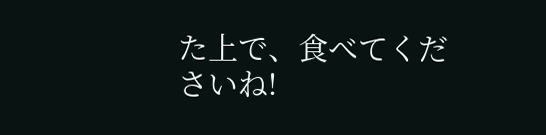た上で、食べてくださいね!